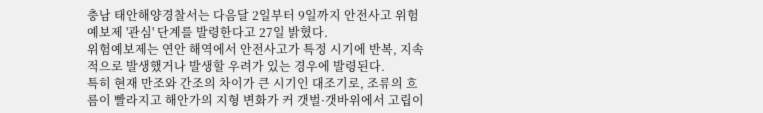충남 태안해양경찰서는 다음달 2일부터 9일까지 안전사고 위험예보제 '관심' 단계를 발령한다고 27일 밝혔다.
위험예보제는 연안 해역에서 안전사고가 특정 시기에 반복, 지속적으로 발생했거나 발생할 우려가 있는 경우에 발령된다.
특히 현재 만조와 간조의 차이가 큰 시기인 대조기로, 조류의 흐름이 빨라지고 해안가의 지형 변화가 커 갯벌·갯바위에서 고립이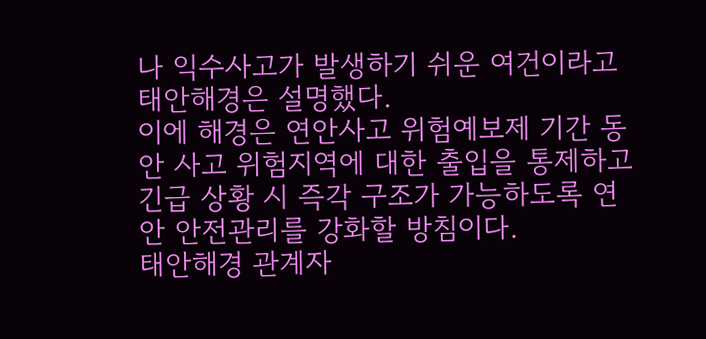나 익수사고가 발생하기 쉬운 여건이라고 태안해경은 설명했다.
이에 해경은 연안사고 위험예보제 기간 동안 사고 위험지역에 대한 출입을 통제하고 긴급 상황 시 즉각 구조가 가능하도록 연안 안전관리를 강화할 방침이다.
태안해경 관계자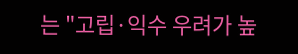는 "고립·익수 우려가 높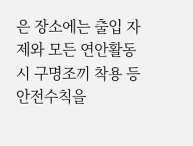은 장소에는 출입 자제와 모든 연안활동 시 구명조끼 착용 등 안전수칙을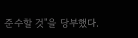준수할 것"을 당부했다.